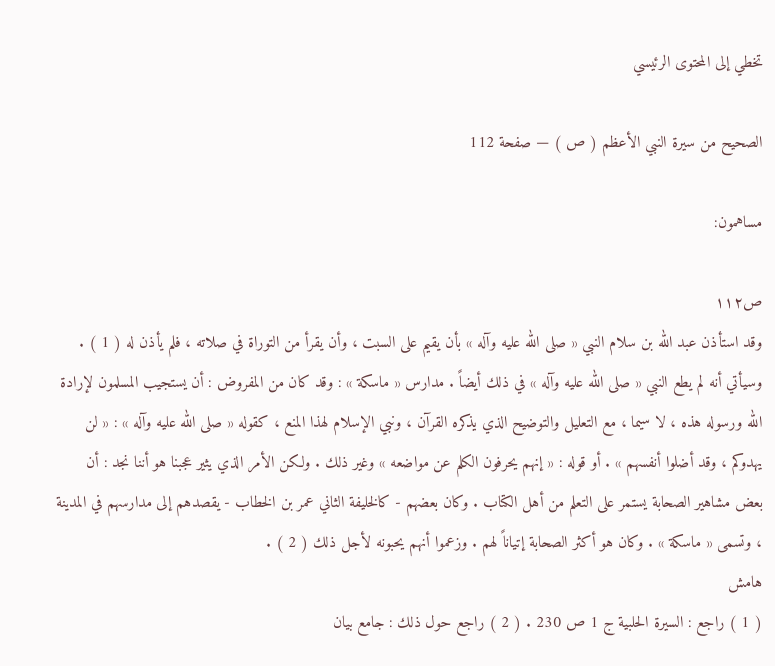تخطي إلى المحتوى الرئيسي

الصحيح من سيرة النبي الأعظم ( ص ) — صفحة 112

مساهمون:

ص١١٢
وقد استأذن عبد الله بن سلام النبي « صلى الله عليه وآله » بأن يقيم على السبت ، وأن يقرأ من التوراة في صلاته ، فلم يأذن له ( 1 ) . وسيأتي أنه لم يطع النبي « صلى الله عليه وآله » في ذلك أيضاً . مدارس « ماسكة » : وقد كان من المفروض : أن يستجيب المسلمون لإرادة الله ورسوله هذه ، لا سيما ، مع التعليل والتوضيح الذي يذكره القرآن ، ونبي الإسلام لهذا المنع ، كقوله « صلى الله عليه وآله » : « لن يهدوكم ، وقد أضلوا أنفسهم » . أو قوله : « إنهم يحرفون الكلم عن مواضعه » وغير ذلك . ولكن الأمر الذي يثير عجبنا هو أننا نجد : أن بعض مشاهير الصحابة يستمر على التعلم من أهل الكتاب . وكان بعضهم - كالخليفة الثاني عمر بن الخطاب - يقصدهم إلى مدارسهم في المدينة ، وتسمى « ماسكة » . وكان هو أكثر الصحابة إتياناً لهم . وزعموا أنهم يحبونه لأجل ذلك ( 2 ) .
هامش
( 1 ) راجع : السيرة الحلبية ج 1 ص 230 . ( 2 ) راجع حول ذلك : جامع بيان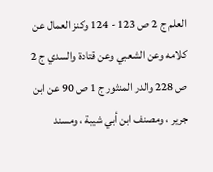العلم ج 2 ص 123 - 124 وكنز العمال عن كلامه وعن الشعبي وعن قتادة والسدي ج 2 ص 228 والدر المنثور ج 1 ص 90 عن ابن جرير ، ومصنف ابن أبي شيبة ، ومسند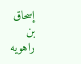إسحاق بن راهويه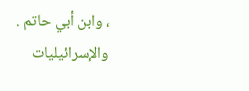، وابن أبي حاتم . والإسرائيليات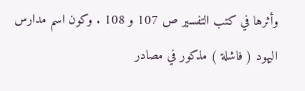وأثرها في كتب التفسير ص 107 و 108 . وكون اسم مدارس اليهود ( فاشلة ) مذكور في مصادر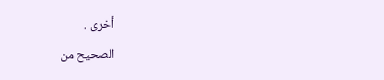أخرى .
الصحيح من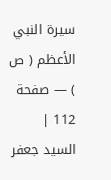سيرة النبي الأعظم ( ص ) — صفحة 112 | السيد جعفر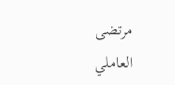مرتضى العاملي